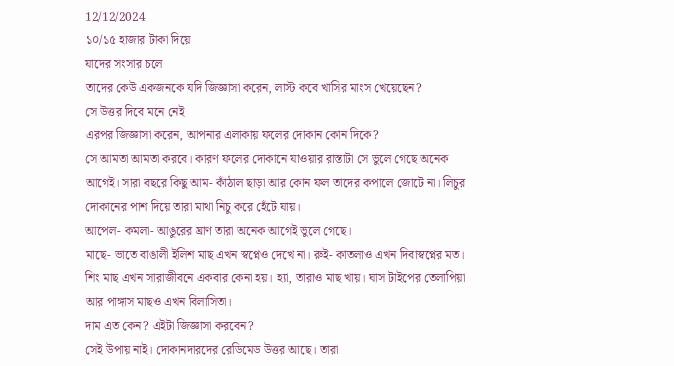12/12/2024
১০/১৫ হাজার টাকা দিয়ে
যাদের সংসার চলে
তাদের কেউ একজনকে যদি জিজ্ঞাসা করেন, লাস্ট কবে খাসির মাংস খেয়েছেন?
সে উত্তর দিবে মনে নেই
এরপর জিজ্ঞাসা করেন, আপনার এলাকায় ফলের দোকান কোন দিকে?
সে আমতা আমতা করবে। কারণ ফলের দোকানে যাওয়ার রাস্তাটা সে ভুলে গেছে অনেক আগেই। সারা বছরে কিছু আম- কাঁঠাল ছাড়া আর কোন ফল তাদের কপালে জোটে না। লিচুর দোকানের পাশ দিয়ে তারা মাথা নিচু করে হেঁটে যায়।
আপেল- কমলা- আঙুরের ঘ্রাণ তারা অনেক আগেই ভুলে গেছে।
মাছে- ভাতে বাঙালী ইলিশ মাছ এখন স্বপ্নেও দেখে না। রুই- কাতলাও এখন দিবাস্বপ্নের মত। শিং মাছ এখন সারাজীবনে একবার কেনা হয়। হ্যা, তারাও মাছ খায়। ঘাস টাইপের তেলাপিয়া আর পাঙ্গাস মাছও এখন বিলাসিতা।
দাম এত কেন? এইটা জিজ্ঞাসা করবেন?
সেই উপায় নাই। দোকানদারদের রেডিমেড উত্তর আছে। তারা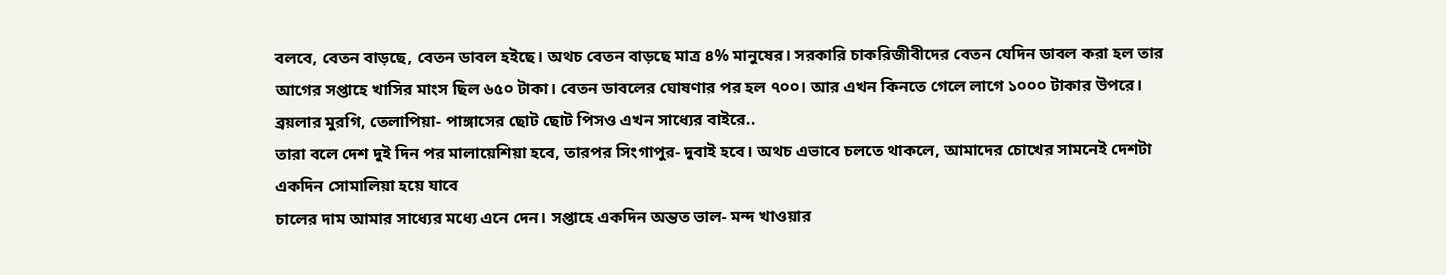বলবে, বেতন বাড়ছে, বেতন ডাবল হইছে। অথচ বেতন বাড়ছে মাত্র ৪% মানুষের। সরকারি চাকরিজীবীদের বেতন যেদিন ডাবল করা হল তার আগের সপ্তাহে খাসির মাংস ছিল ৬৫০ টাকা। বেতন ডাবলের ঘোষণার পর হল ৭০০। আর এখন কিনতে গেলে লাগে ১০০০ টাকার উপরে।
ব্রয়লার মুরগি, তেলাপিয়া- পাঙ্গাসের ছোট ছোট পিসও এখন সাধ্যের বাইরে..
তারা বলে দেশ দুই দিন পর মালায়েশিয়া হবে, তারপর সিংগাপুর- দুবাই হবে। অথচ এভাবে চলতে থাকলে, আমাদের চোখের সামনেই দেশটা একদিন সোমালিয়া হয়ে যাবে
চালের দাম আমার সাধ্যের মধ্যে এনে দেন। সপ্তাহে একদিন অন্তত ভাল- মন্দ খাওয়ার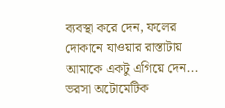ব্যবস্থা করে দেন, ফলের দোকানে যাওয়ার রাস্তাটায় আমাকে একটু এগিয়ে দেন...
ভরসা অটোমেটিক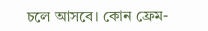চলে আসবে। কোন ফ্রেম-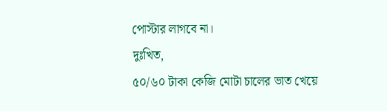পোস্টার লাগবে না।
দুঃখিত,
৫০/৬০ টাকা কেজি মোটা চালের ভাত খেয়ে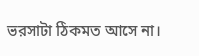ভরসাটা ঠিকমত আসে না।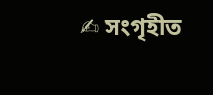✍ সংগৃহীত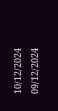10/12/2024
09/12/2024